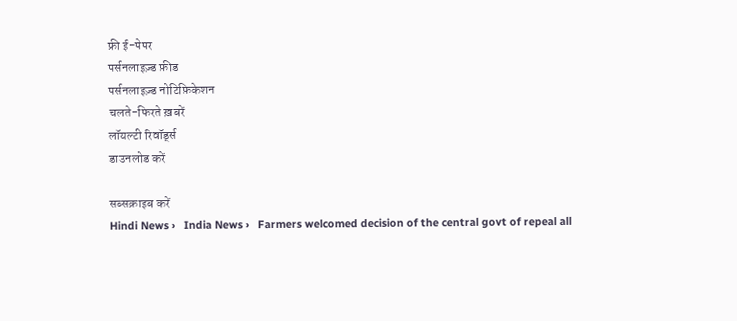फ्री ई-पेपर
पर्सनलाइज़्ड फ़ीड
पर्सनलाइज़्ड नोटिफ़िकेशन
चलते-फिरते ख़बरें
लॉयल्टी रिवॉर्ड्स
डाउनलोड करें

सब्सक्राइब करें
Hindi News ›   India News ›   Farmers welcomed decision of the central govt of repeal all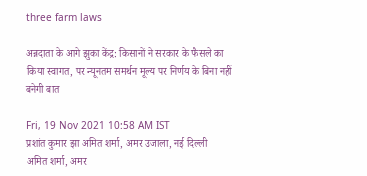three farm laws

अन्नदाता के आगे झुका केंद्र: किसानों ने सरकार के फैसले का किया स्वागत, पर न्यूनतम समर्थन मूल्य पर निर्णय के बिना नहीं बनेगी बात

Fri, 19 Nov 2021 10:58 AM IST
प्रशांत कुमार झा अमित शर्मा, अमर उजाला, नई दिल्ली
अमित शर्मा, अमर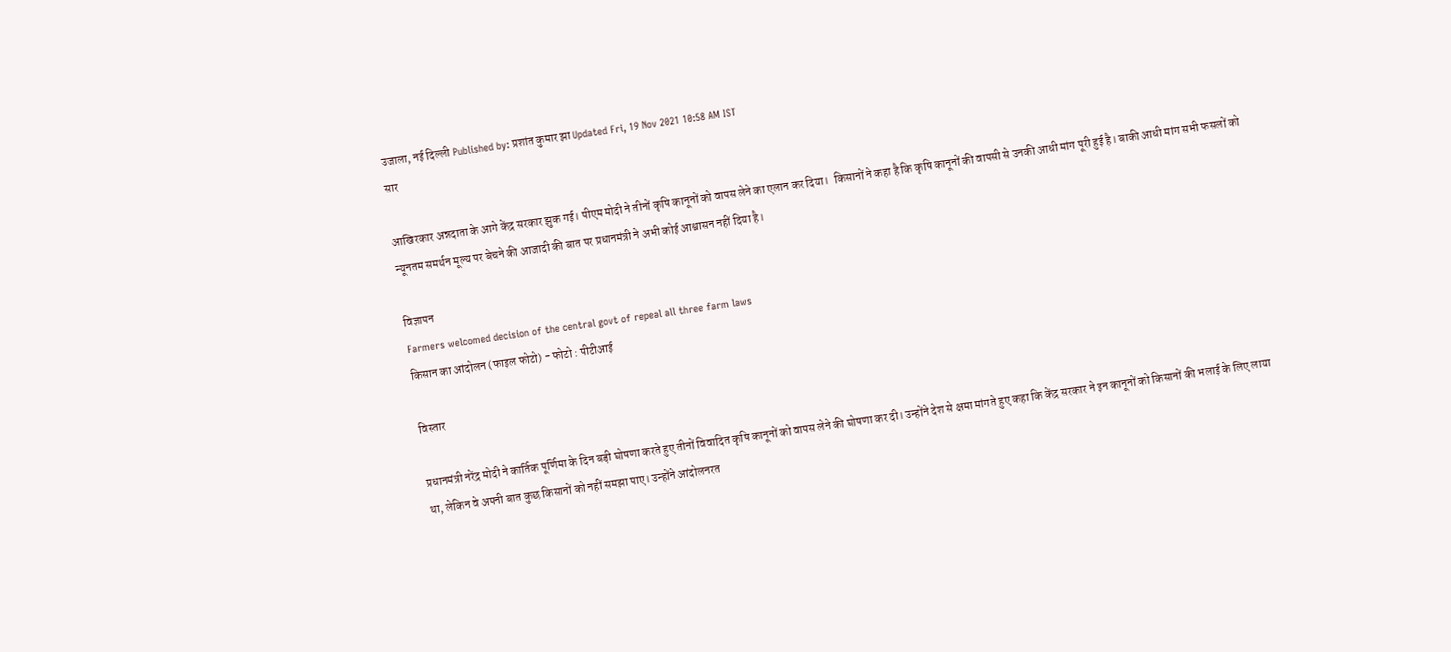उजाला, नई दिल्ली Published by: प्रशांत कुमार झा Updated Fri, 19 Nov 2021 10:58 AM IST
सार

आखिरकार अन्नदाता के आगे केंद्र सरकार झुक गई। पीएम मोदी ने तीनों कृषि कानूनों को वापस लेने का एलान कर दिया।  किसानों ने कहा है कि कृषि कानूनों की वापसी से उनकी आधी मांग पूरी हुई है। बाकी आधी मांग सभी फसलों को न्यूनतम समर्थन मूल्य पर बेचने की आजादी की बात पर प्रधानमंत्री ने अभी कोई आश्वासन नहीं दिया है।

विज्ञापन
Farmers welcomed decision of the central govt of repeal all three farm laws
किसान का आंदोलन (फाइल फोटो) - फोटो : पीटीआई

विस्तार

प्रधानमंत्री नरेंद्र मोदी ने कार्तिक पूर्णिमा के दिन बड़ी घोषणा करते हुए तीनों विवादित कृषि कानूनों को वापस लेने की घोषणा कर दी। उन्होंने देश से क्षमा मांगते हुए कहा कि केंद्र सरकार ने इन कानूनों को किसानों की भलाई के लिए लाया था, लेकिन वे अपनी बात कुछ किसानों को नहीं समझा पाए। उन्होंने आंदोलनरत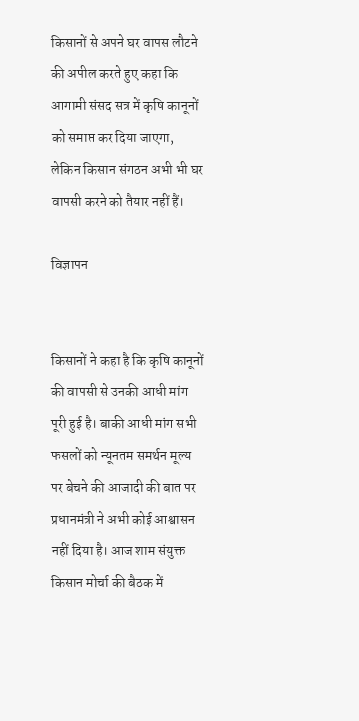किसानों से अपने घर वापस लौटने की अपील करते हुए कहा कि आगामी संसद सत्र में कृषि कानूनों को समाप्त कर दिया जाएगा, लेकिन किसान संगठन अभी भी घर वापसी करने को तैयार नहीं हैं।

विज्ञापन


किसानों ने कहा है कि कृषि कानूनों की वापसी से उनकी आधी मांग पूरी हुई है। बाकी आधी मांग सभी फसलों को न्यूनतम समर्थन मूल्य पर बेचने की आजादी की बात पर प्रधानमंत्री ने अभी कोई आश्वासन नहीं दिया है। आज शाम संयुक्त किसान मोर्चा की बैठक में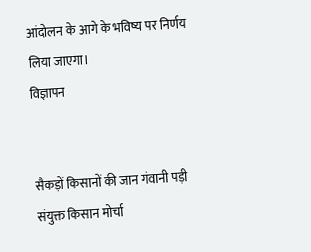आंदोलन के आगे के भविष्य पर निर्णय लिया जाएगा।
विज्ञापन


सैकड़ों किसानों की जान गंवानी पड़ी
संयुक्त किसान मोर्चा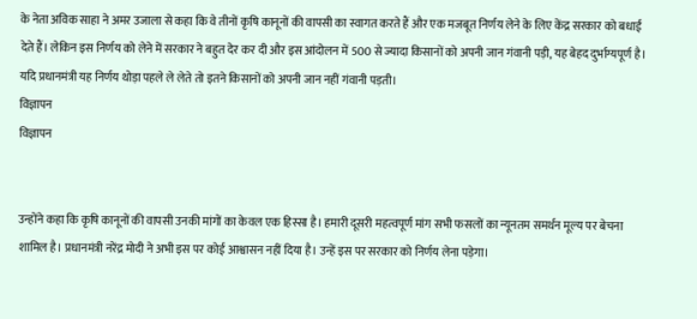के नेता अविक साहा ने अमर उजाला से कहा कि वे तीनों कृषि कानूनों की वापसी का स्वागत करते हैं और एक मजबूत निर्णय लेने के लिए केंद्र सरकार को बधाई देते हैं। लेकिन इस निर्णय को लेने में सरकार ने बहुत देर कर दी और इस आंदोलन में 500 से ज्यादा किसानों को अपनी जान गंवानी पड़ी, यह बेहद दुर्भाग्यपूर्ण है। यदि प्रधानमंत्री यह निर्णय थोड़ा पहले ले लेते तो इतने किसानों को अपनी जान नहीं गंवानी पड़ती।
विज्ञापन
विज्ञापन


उन्होंने कहा कि कृषि कानूनों की वापसी उनकी मांगों का केवल एक हिस्सा है। हमारी दूसरी महत्वपूर्ण मांग सभी फसलों का न्यूनतम समर्थन मूल्य पर बेचना शामिल है। प्रधानमंत्री नरेंद्र मोदी ने अभी इस पर कोई आश्वासन नहीं दिया है। उन्हें इस पर सरकार को निर्णय लेना पड़ेगा।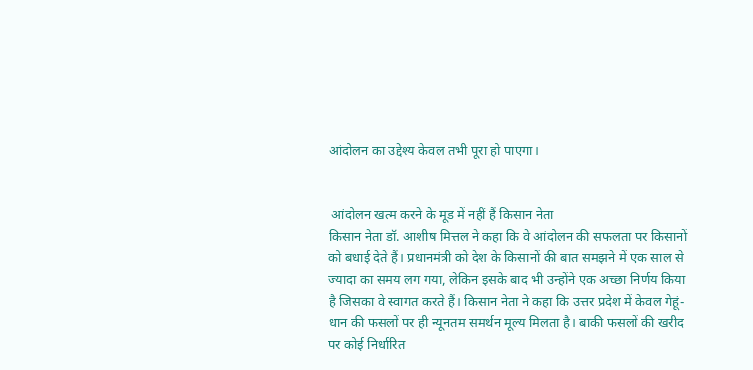आंदोलन का उद्देश्य केवल तभी पूरा हो पाएगा।


 आंदोलन खत्म करने के मूड में नहीं हैं किसान नेता
किसान नेता डॉ. आशीष मित्तल ने कहा कि वे आंदोलन की सफलता पर किसानों को बधाई देते हैं। प्रधानमंत्री को देश के किसानों की बात समझने में एक साल से ज्यादा का समय लग गया, लेकिन इसके बाद भी उन्होंने एक अच्छा निर्णय किया है जिसका वे स्वागत करते हैं। किसान नेता ने कहा कि उत्तर प्रदेश में केवल गेहूं-धान की फसलों पर ही न्यूनतम समर्थन मूल्य मिलता है। बाकी फसलों की खरीद पर कोई निर्धारित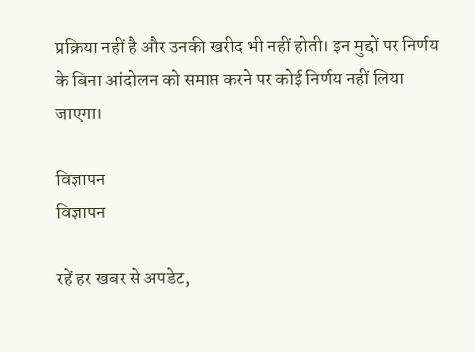प्रक्रिया नहीं है और उनकी खरीद भी नहीं होती। इन मुद्दों पर निर्णय के बिना आंदोलन को समाप्त करने पर कोई निर्णय नहीं लिया जाएगा।

विज्ञापन
विज्ञापन

रहें हर खबर से अपडेट,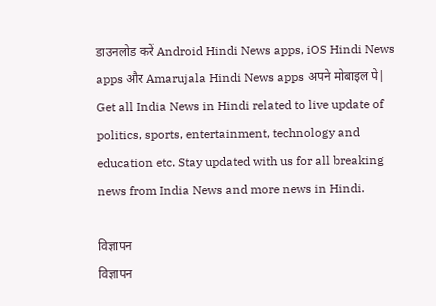डाउनलोड करें Android Hindi News apps, iOS Hindi News apps और Amarujala Hindi News apps अपने मोबाइल पे|
Get all India News in Hindi related to live update of politics, sports, entertainment, technology and education etc. Stay updated with us for all breaking news from India News and more news in Hindi.

विज्ञापन
विज्ञापन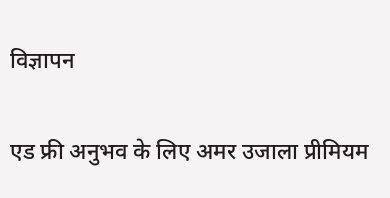विज्ञापन

एड फ्री अनुभव के लिए अमर उजाला प्रीमियम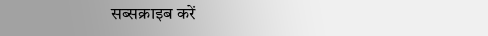सब्सक्राइब करें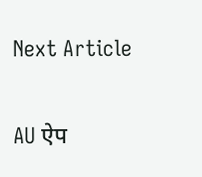Next Article

AU ऐप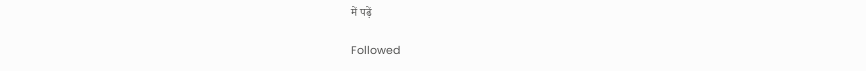में पढ़ें

Followed